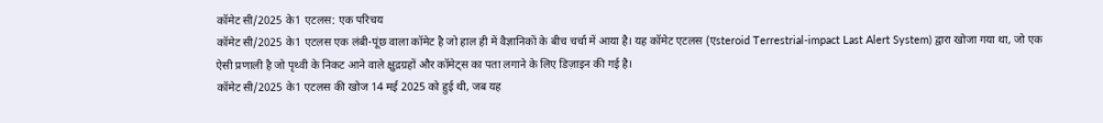कॉमेट सी/2025 के1 एटलस: एक परिचय
कॉमेट सी/2025 के1 एटलस एक लंबी-पूंछ वाला कॉमेट है जो हाल ही में वैज्ञानिकों के बीच चर्चा में आया है। यह कॉमेट एटलस (एsteroid Terrestrial-impact Last Alert System) द्वारा खोजा गया था, जो एक ऐसी प्रणाली है जो पृथ्वी के निकट आने वाले क्षुद्रग्रहों और कॉमेट्स का पता लगाने के लिए डिज़ाइन की गई है।
कॉमेट सी/2025 के1 एटलस की खोज 14 मई 2025 को हुई थी, जब यह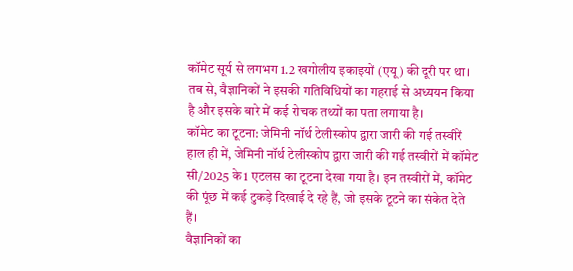कॉमेट सूर्य से लगभग 1.2 खगोलीय इकाइयों (एयू) की दूरी पर था। तब से, वैज्ञानिकों ने इसकी गतिविधियों का गहराई से अध्ययन किया है और इसके बारे में कई रोचक तथ्यों का पता लगाया है।
कॉमेट का टूटना: जेमिनी नॉर्थ टेलीस्कोप द्वारा जारी की गई तस्वीरें
हाल ही में, जेमिनी नॉर्थ टेलीस्कोप द्वारा जारी की गई तस्वीरों में कॉमेट सी/2025 के1 एटलस का टूटना देखा गया है। इन तस्वीरों में, कॉमेट की पूंछ में कई टुकड़े दिखाई दे रहे हैं, जो इसके टूटने का संकेत देते हैं।
वैज्ञानिकों का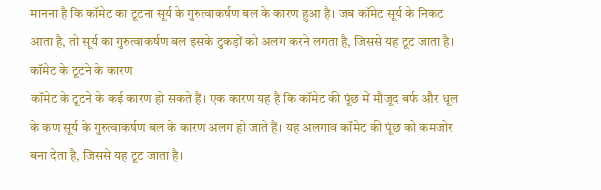मानना है कि कॉमेट का टूटना सूर्य के गुरुत्वाकर्षण बल के कारण हुआ है। जब कॉमेट सूर्य के निकट आता है, तो सूर्य का गुरुत्वाकर्षण बल इसके टुकड़ों को अलग करने लगता है, जिससे यह टूट जाता है।
कॉमेट के टूटने के कारण
कॉमेट के टूटने के कई कारण हो सकते हैं। एक कारण यह है कि कॉमेट की पूंछ में मौजूद बर्फ और धूल के कण सूर्य के गुरुत्वाकर्षण बल के कारण अलग हो जाते हैं। यह अलगाव कॉमेट की पूंछ को कमजोर बना देता है, जिससे यह टूट जाता है।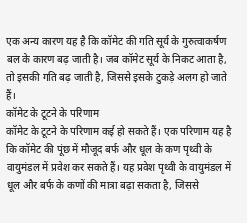एक अन्य कारण यह है कि कॉमेट की गति सूर्य के गुरुत्वाकर्षण बल के कारण बढ़ जाती है। जब कॉमेट सूर्य के निकट आता है, तो इसकी गति बढ़ जाती है, जिससे इसके टुकड़े अलग हो जाते हैं।
कॉमेट के टूटने के परिणाम
कॉमेट के टूटने के परिणाम कई हो सकते हैं। एक परिणाम यह है कि कॉमेट की पूंछ में मौजूद बर्फ और धूल के कण पृथ्वी के वायुमंडल में प्रवेश कर सकते हैं। यह प्रवेश पृथ्वी के वायुमंडल में धूल और बर्फ के कणों की मात्रा बढ़ा सकता है, जिससे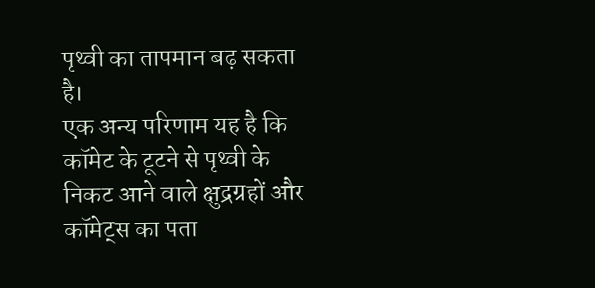पृथ्वी का तापमान बढ़ सकता है।
एक अन्य परिणाम यह है कि कॉमेट के टूटने से पृथ्वी के निकट आने वाले क्षुद्रग्रहों और कॉमेट्स का पता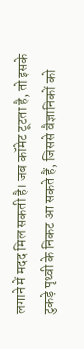लगाने में मदद मिल सकती है। जब कॉमेट टूटता है, तो इसके टुकड़े पृथ्वी के निकट आ सकते हैं, जिससे वैज्ञानिकों को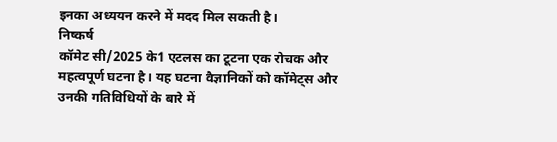इनका अध्ययन करने में मदद मिल सकती है।
निष्कर्ष
कॉमेट सी/2025 के1 एटलस का टूटना एक रोचक और महत्वपूर्ण घटना है। यह घटना वैज्ञानिकों को कॉमेट्स और उनकी गतिविधियों के बारे में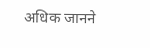अधिक जानने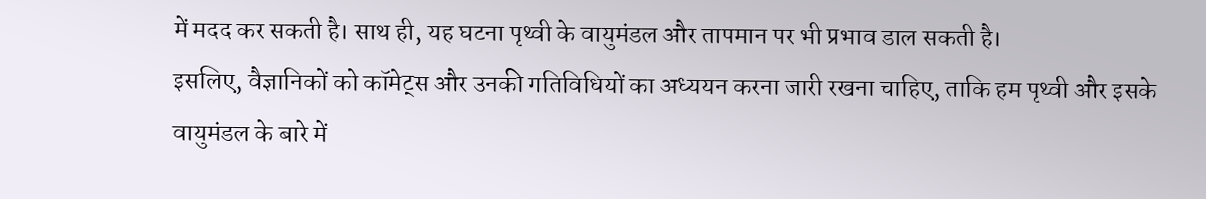में मदद कर सकती है। साथ ही, यह घटना पृथ्वी के वायुमंडल और तापमान पर भी प्रभाव डाल सकती है।
इसलिए, वैज्ञानिकों को कॉमेट्स और उनकी गतिविधियों का अध्ययन करना जारी रखना चाहिए, ताकि हम पृथ्वी और इसके वायुमंडल के बारे में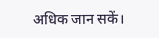अधिक जान सकें।